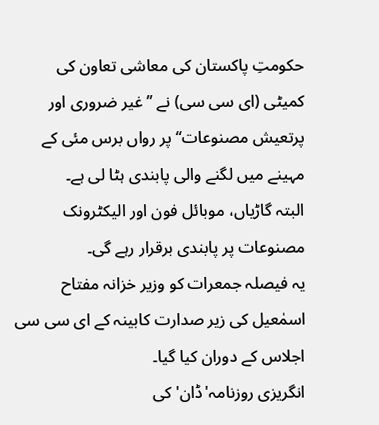حکومتِ پاکستان کی معاشی تعاون کی کمیٹی (ای سی سی) نے ’’غیر ضروری اور پرتعیش مصنوعات‘‘ پر رواں برس مئی کے مہینے میں لگنے والی پابندی ہٹا لی ہے۔
البتہ گاڑیاں، موبائل فون اور الیکٹرونک مصنوعات پر پابندی برقرار رہے گی۔
یہ فیصلہ جمعرات کو وزیر خزانہ مفتاح اسمٰعیل کی زیر صدارت کابینہ کے ای سی سی اجلاس کے دوران کیا گیا۔
انگریزی روزنامہ'ڈان' کی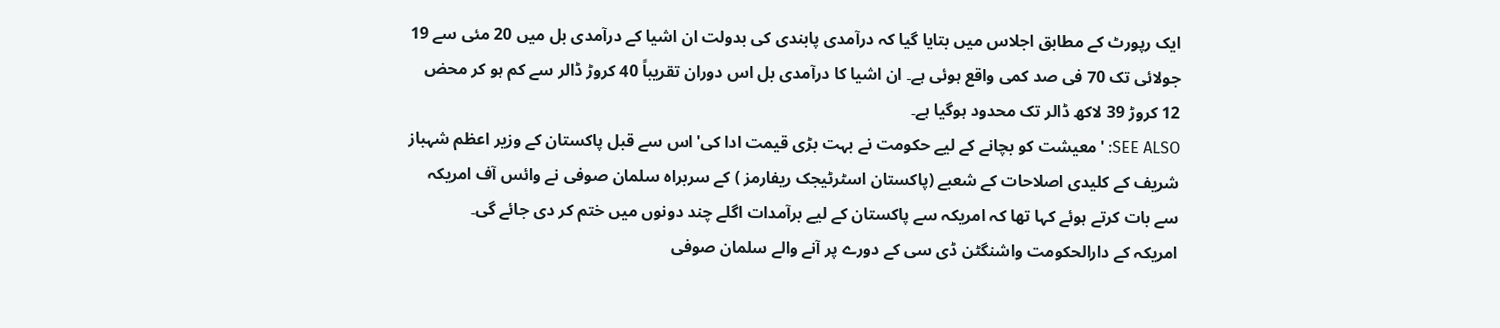ایک رپورٹ کے مطابق اجلاس میں بتایا گیا کہ درآمدی پابندی کی بدولت ان اشیا کے درآمدی بل میں 20 مئی سے 19 جولائی تک 70 فی صد کمی واقع ہوئی ہے۔ ان اشیا کا درآمدی بل اس دوران تقریباً 40 کروڑ ڈالر سے کم ہو کر محض 12 کروڑ 39 لاکھ ڈالر تک محدود ہوگیا ہے۔
SEE ALSO: 'معیشت کو بچانے کے لیے حکومت نے بہت بڑی قیمت ادا کی'اس سے قبل پاکستان کے وزیر اعظم شہباز شریف کے کلیدی اصلاحات کے شعبے (پاکستان اسٹرٹیجک ریفارمز ) کے سربراہ سلمان صوفی نے وائس آف امریکہ سے بات کرتے ہوئے کہا تھا کہ امریکہ سے پاکستان کے لیے برآمدات اگلے چند دونوں میں ختم کر دی جائے گی۔
امریکہ کے دارالحکومت واشنگٹن ڈی سی کے دورے پر آنے والے سلمان صوفی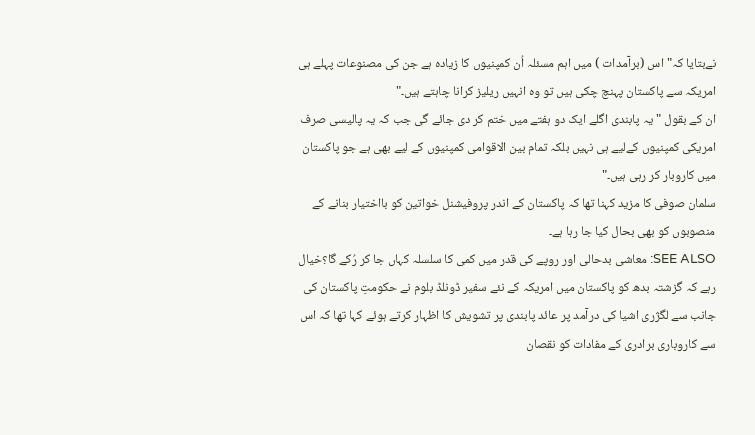نےبتایا کہ"اس (برآمدات ) میں اہم مسئلہ اُن کمپنیوں کا زیادہ ہے جن کی مصنوعات پہلے ہی امریکہ سے پاکستان پہنچ چکی ہیں تو وہ انہیں ریلیز کرانا چاہتے ہیں۔"
ان کے بقول "یہ پابندی اگلے ایک دو ہفتے میں ختم کر دی جائے گی جب کہ یہ پالیسی صرف امریکی کمپنیوں کےلیے ہی نہیں بلکہ تمام بین الاقوامی کمپنیوں کے لیے بھی ہے جو پاکستان میں کاروبار کر رہی ہیں۔"
سلمان صوفی کا مزید کہنا تھا کہ پاکستان کے اندر پروفیشنل خواتین کو بااختیار بنانے کے منصوبوں کو بھی بحال کیا جا رہا ہے۔
SEE ALSO: معاشی بدحالی اور روپے کی قدر میں کمی کا سلسلہ کہاں جا کر رُکے گا؟خیال رہے کہ گزشتہ بدھ کو پاکستان میں امریکہ کے نئے سفیر ڈونلڈ بلوم نے حکومتِ پاکستان کی جانب سے لگژری اشیا کی درآمد پر عائد پابندی پر تشویش کا اظہار کرتے ہوئے کہا تھا کہ اس سے کاروباری برادری کے مفادات کو نقصان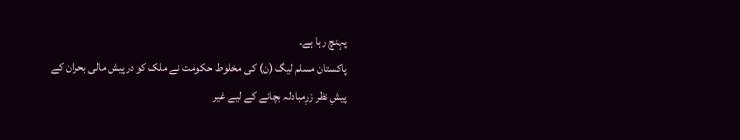پہنچ رہا ہے۔
پاکستان مسلم لیگ (ن) کی مخلوط حکومت نے ملک کو درپیش مالی بحران کے پیشِ نظر زرِمبادلہ بچانے کے لیے غیر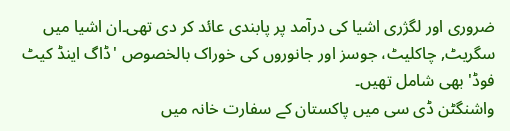ضروری اور لگژری اشیا کی درآمد پر پابندی عائد کر دی تھی۔ان اشیا میں سگریٹ, چاکلیٹ، جوسز اور جانوروں کی خوراک بالخصوص 'ڈاگ اینڈ کیٹ فوڈ' بھی شامل تھیں۔
واشنگٹن ڈی سی میں پاکستان کے سفارت خانہ میں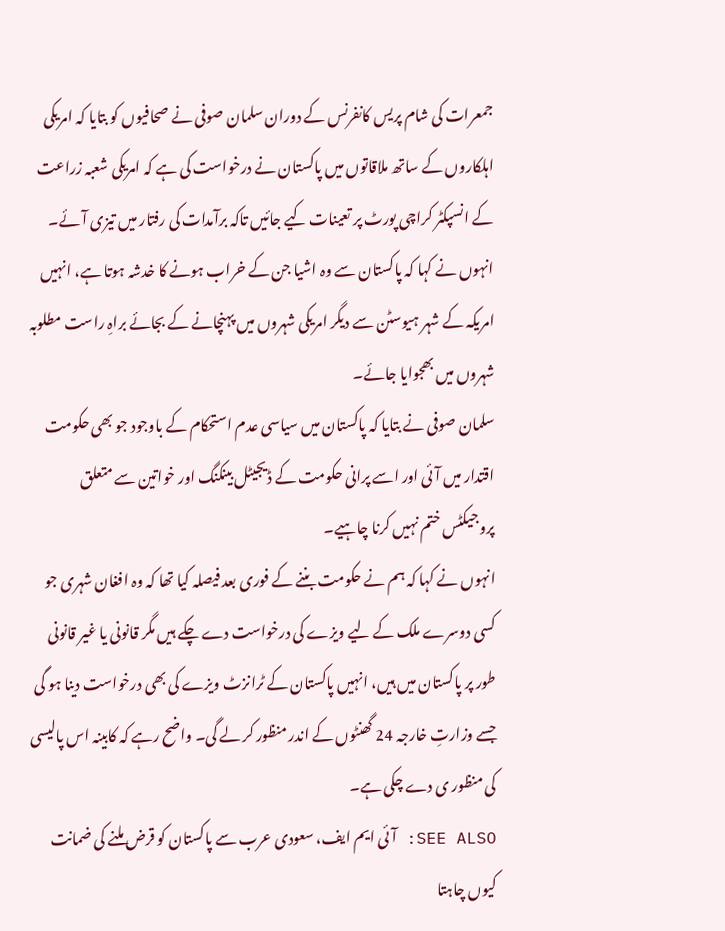جمعرات کی شام پریس کانفرنس کے دوران سلمان صوفی نے صحافیوں کو بتایا کہ امریکی اہلکاروں کے ساتھ ملاقاتوں میں پاکستان نے درخواست کی ہے کہ امریکی شعبہ زراعت کے انسپکٹر کراچی پورٹ پر تعینات کیے جائیں تاکہ برآمدات کی رفتار میں تیزی آئے۔
انہوں نے کہا کہ پاکستان سے وہ اشیا جن کے خراب ہونے کا خدشہ ہوتا ہے، انہیں امریکہ کے شہر ہیوسٹن سے دیگر امریکی شہروں میں پہنچانے کے بجائے براہِ راست مطلوبہ شہروں میں بھجوایا جائے۔
سلمان صوفی نے بتایا کہ پاکستان میں سیاسی عدم استحکام کے باوجود جو بھی حکومت اقتدار میں آئی اور اسے پرانی حکومت کے ڈیجیٹل بینکنگ اور خواتین سے متعلق پروجیکٹس ختم نہیں کرنا چاہیے۔
انہوں نے کہا کہ ہم نے حکومت بننے کے فوری بعد فیصلہ کیا تھا کہ وہ افغان شہری جو کسی دوسرے ملک کے لیے ویزے کی درخواست دے چکے ہیں مگر قانونی یا غیر قانونی طور پر پاکستان میں ہیں، انہیں پاکستان کے ٹرانزٹ ویزے کی بھی درخواست دینا ہو گی جسے وزارتِ خارجہ 24 گھنٹوں کے اندر منظور کر لے گی۔ واضح رہے کہ کابینہ اس پالیسی کی منظور ی دے چکی ہے۔
SEE ALSO: آئی ایم ایف، سعودی عرب سے پاکستان کو قرض ملنے کی ضمانت کیوں چاہتا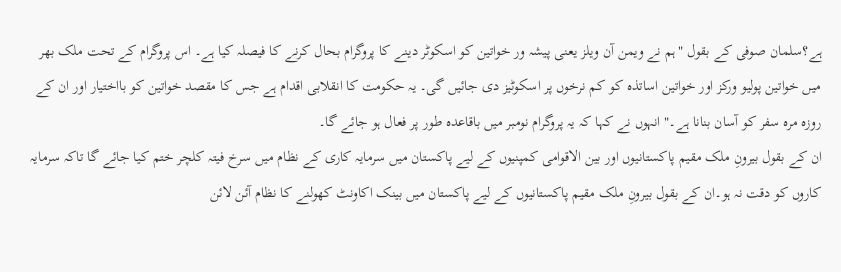ہے؟سلمان صوفی کے بقول "ہم نے ویمن آن ویلز یعنی پیشہ ور خواتین کو اسکوٹر دینے کا پروگرام بحال کرنے کا فیصلہ کیا ہے۔ اس پروگرام کے تحت ملک بھر میں خواتین پولیو ورکز اور خواتین اساتذہ کو کم نرخوں پر اسکوٹیز دی جائیں گی۔ یہ حکومت کا انقلابی اقدام ہے جس کا مقصد خواتین کو بااختیار اور ان کے روزہ مرہ سفر کو آسان بنانا ہے۔" انہوں نے کہا کہ یہ پروگرام نومبر میں باقاعدہ طور پر فعال ہو جائے گا۔
ان کے بقول بیرونِ ملک مقیم پاکستانیوں اور بین الاقوامی کمپنیوں کے لیے پاکستان میں سرمایہ کاری کے نظام میں سرخ فیتہ کلچر ختم کیا جائے گا تاکہ سرمایہ کاروں کو دقت نہ ہو۔ان کے بقول بیرونِ ملک مقیم پاکستانیوں کے لیے پاکستان میں بینک اکاونٹ کھولنے کا نظام آئن لائن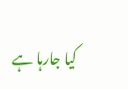کیا جارہا ہے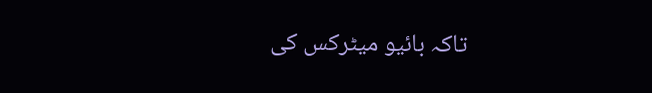تاکہ بائیو میٹرکس کی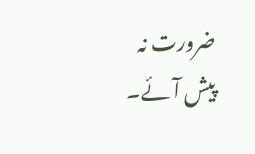ضرورت نہ پیش آئے۔